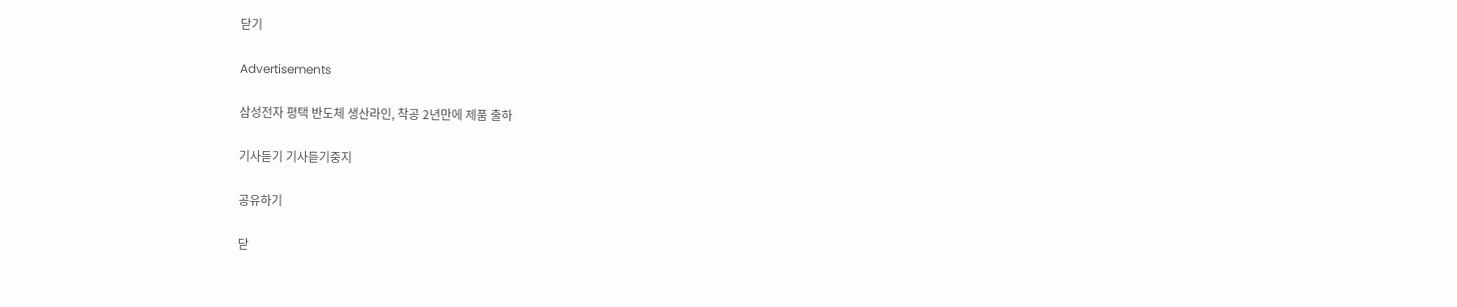닫기

Advertisements

삼성전자 평택 반도체 생산라인, 착공 2년만에 제품 출하

기사듣기 기사듣기중지

공유하기

닫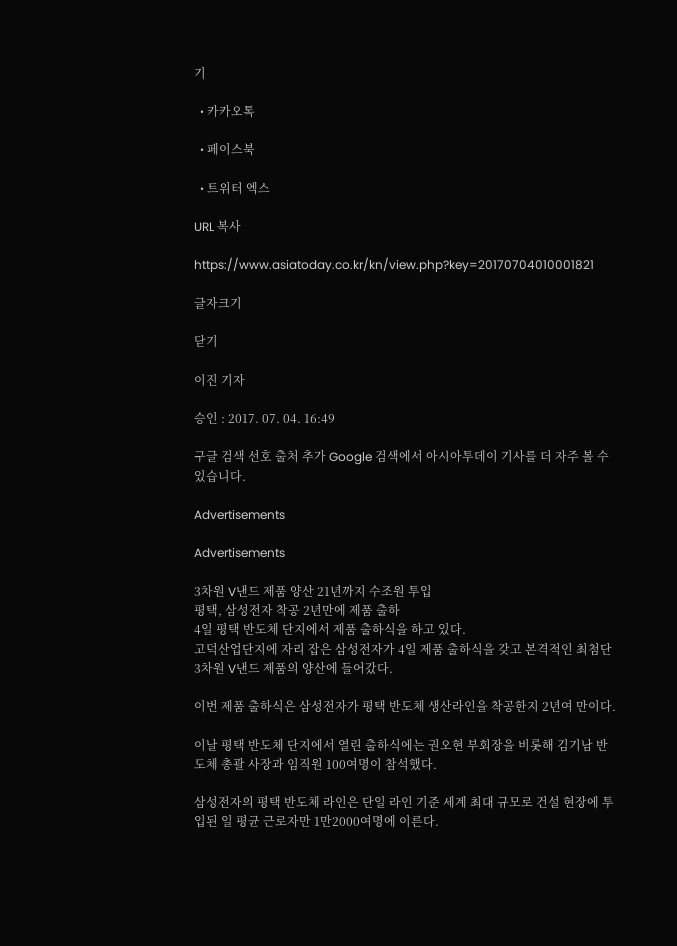기

  • 카카오톡

  • 페이스북

  • 트위터 엑스

URL 복사

https://www.asiatoday.co.kr/kn/view.php?key=20170704010001821

글자크기

닫기

이진 기자

승인 : 2017. 07. 04. 16:49

구글 검색 선호 출처 추가 Google 검색에서 아시아투데이 기사를 더 자주 볼 수 있습니다.

Advertisements

Advertisements

3차원 V낸드 제품 양산 21년까지 수조원 투입
평택, 삼성전자 착공 2년만에 제품 출하
4일 평택 반도체 단지에서 제품 출하식을 하고 있다.
고덕산업단지에 자리 잡은 삼성전자가 4일 제품 출하식을 갖고 본격적인 최첨단 3차원 V낸드 제품의 양산에 들어갔다.

이번 제품 출하식은 삼성전자가 평택 반도체 생산라인을 착공한지 2년여 만이다.

이날 평택 반도체 단지에서 열린 출하식에는 권오현 부회장을 비롯해 김기남 반도체 총괄 사장과 임직원 100여명이 참석했다.

삼성전자의 평택 반도체 라인은 단일 라인 기준 세계 최대 규모로 건설 현장에 투입된 일 평균 근로자만 1만2000여명에 이른다.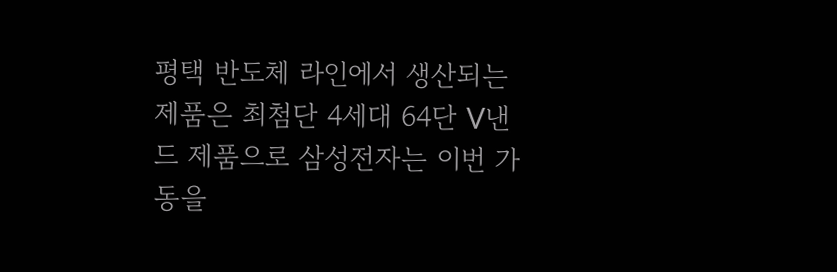평택 반도체 라인에서 생산되는 제품은 최첨단 4세대 64단 V낸드 제품으로 삼성전자는 이번 가동을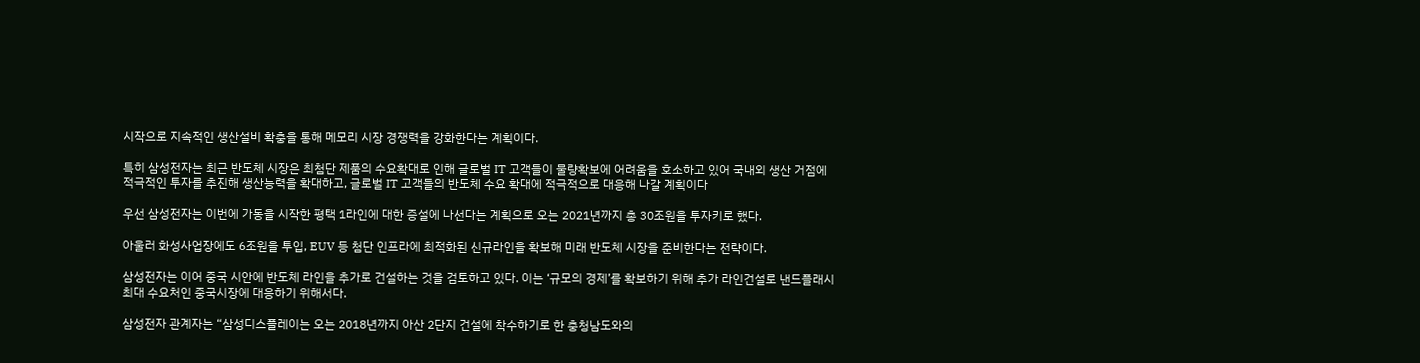시작으로 지속적인 생산설비 확충을 통해 메모리 시장 경쟁력을 강화한다는 계획이다.

특히 삼성전자는 최근 반도체 시장은 최첨단 제품의 수요확대로 인해 글로벌 IT 고객들이 물량확보에 어려움을 호소하고 있어 국내외 생산 거점에 적극적인 투자를 추진해 생산능력을 확대하고, 글로벌 IT 고객들의 반도체 수요 확대에 적극적으로 대응해 나갈 계획이다

우선 삼성전자는 이번에 가동을 시작한 평택 1라인에 대한 증설에 나선다는 계획으로 오는 2021년까지 총 30조원을 투자키로 했다.

아울러 화성사업장에도 6조원을 투입, EUV 등 첨단 인프라에 최적화된 신규라인을 확보해 미래 반도체 시장을 준비한다는 전략이다.

삼성전자는 이어 중국 시안에 반도체 라인을 추가로 건설하는 것을 검토하고 있다. 이는 ‘규모의 경제’를 확보하기 위해 추가 라인건설로 낸드플래시 최대 수요처인 중국시장에 대응하기 위해서다.

삼성전자 관계자는 “삼성디스플레이는 오는 2018년까지 아산 2단지 건설에 착수하기로 한 충청남도와의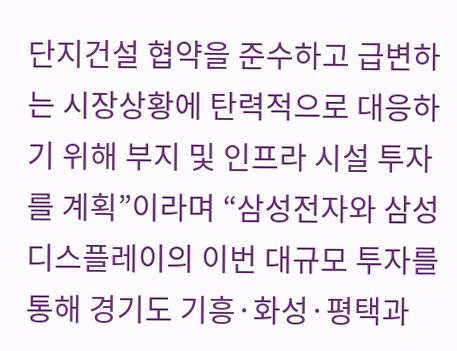단지건설 협약을 준수하고 급변하는 시장상황에 탄력적으로 대응하기 위해 부지 및 인프라 시설 투자를 계획”이라며 “삼성전자와 삼성디스플레이의 이번 대규모 투자를 통해 경기도 기흥·화성·평택과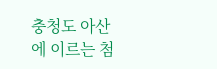충청도 아산에 이르는 첨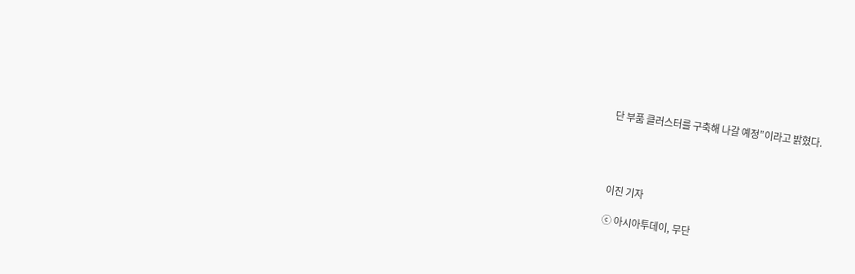단 부품 클러스터를 구축해 나갈 예정”이라고 밝혔다.




이진 기자

ⓒ 아시아투데이, 무단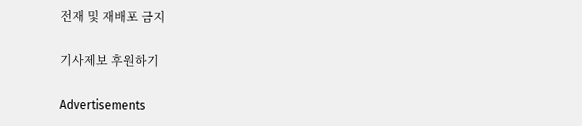전재 및 재배포 금지

기사제보 후원하기

Advertisements